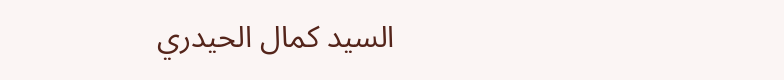السيد كمال الحيدري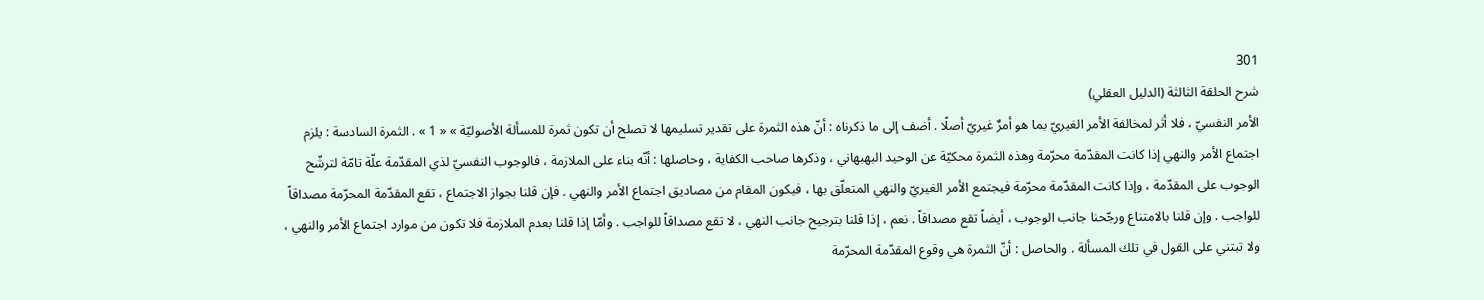301
شرح الحلقة الثالثة (الدليل العقلي)
الأمر النفسيّ ، فلا أثر لمخالفة الأمر الغيريّ بما هو أمرٌ غيريّ أصلًا . أضف إلى ما ذكرناه : أنّ هذه الثمرة على تقدير تسليمها لا تصلح أن تكون ثمرة للمسألة الأصوليّة » « 1 » . الثمرة السادسة : يلزم اجتماع الأمر والنهي إذا كانت المقدّمة محرّمة وهذه الثمرة محكيّة عن الوحيد البهبهاني ، وذكرها صاحب الكفاية ، وحاصلها : أنّه بناء على الملازمة ، فالوجوب النفسيّ لذي المقدّمة علّة تامّة لترشّح الوجوب على المقدّمة ، وإذا كانت المقدّمة محرّمة فيجتمع الأمر الغيريّ والنهي المتعلّق بها ، فيكون المقام من مصاديق اجتماع الأمر والنهي . فإن قلنا بجواز الاجتماع ، تقع المقدّمة المحرّمة مصداقاً للواجب . وإن قلنا بالامتناع ورجّحنا جانب الوجوب ، أيضاً تقع مصداقاً . نعم ، إذا قلنا بترجيح جانب النهي ، لا تقع مصداقاً للواجب . وأمّا إذا قلنا بعدم الملازمة فلا تكون من موارد اجتماع الأمر والنهي ، ولا تبتني على القول في تلك المسألة . والحاصل : أنّ الثمرة هي وقوع المقدّمة المحرّمة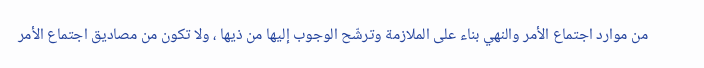من موارد اجتماع الأمر والنهي بناء على الملازمة وترشّح الوجوب إليها من ذيها ، ولا تكون من مصاديق اجتماع الأمر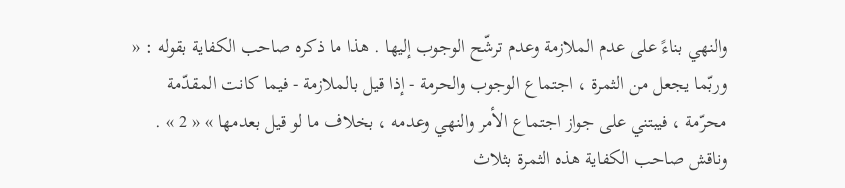والنهي بناءً على عدم الملازمة وعدم ترشّح الوجوب إليها . هذا ما ذكره صاحب الكفاية بقوله : « وربّما يجعل من الثمرة ، اجتماع الوجوب والحرمة - إذا قيل بالملازمة - فيما كانت المقدّمة محرّمة ، فيبتني على جواز اجتماع الأمر والنهي وعدمه ، بخلاف ما لو قيل بعدمها » « 2 » . وناقش صاحب الكفاية هذه الثمرة بثلاث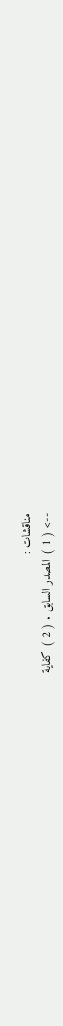مناقشات :
--> ( 1 ) المصدر السابق . ( 2 ) كفاية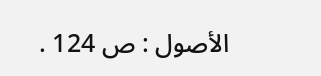الأصول : ص 124 .